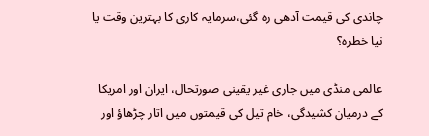چاندی کی قیمت آدھی رہ گئی،سرمایہ کاری کا بہترین وقت یا نیا خطرہ؟

عالمی منڈی میں جاری غیر یقینی صورتحال، ایران اور امریکا کے درمیان کشیدگی، خام تیل کی قیمتوں میں اتار چڑھاؤ اور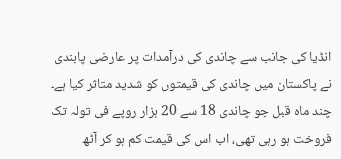انڈیا کی جانب سے چاندی کی درآمدات پر عارضی پابندی نے پاکستان میں چاندی کی قیمتوں کو شدید متاثر کیا ہے۔ چند ماہ قبل جو چاندی 18 سے 20 ہزار روپے فی تولہ تک فروخت ہو رہی تھی، اب اس کی قیمت کم ہو کر آٹھ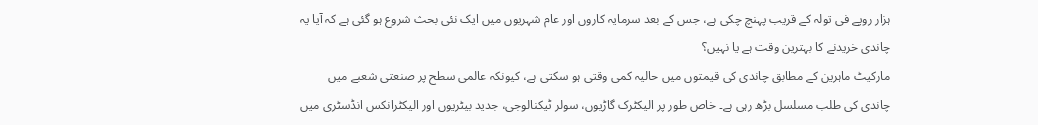ہزار روپے فی تولہ کے قریب پہنچ چکی ہے، جس کے بعد سرمایہ کاروں اور عام شہریوں میں ایک نئی بحث شروع ہو گئی ہے کہ آیا یہ چاندی خریدنے کا بہترین وقت ہے یا نہیں؟
مارکیٹ ماہرین کے مطابق چاندی کی قیمتوں میں حالیہ کمی وقتی ہو سکتی ہے، کیونکہ عالمی سطح پر صنعتی شعبے میں چاندی کی طلب مسلسل بڑھ رہی ہے۔ خاص طور پر الیکٹرک گاڑیوں، سولر ٹیکنالوجی، جدید بیٹریوں اور الیکٹرانکس انڈسٹری میں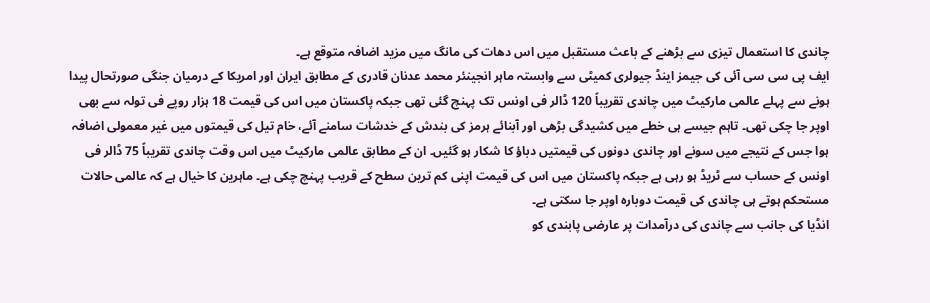چاندی کا استعمال تیزی سے بڑھنے کے باعث مستقبل میں اس دھات کی مانگ میں مزید اضافہ متوقع ہے۔
ایف پی سی سی آئی کی جیمز اینڈ جیولری کمیٹی سے وابستہ ماہر انجینئر محمد عدنان قادری کے مطابق ایران اور امریکا کے درمیان جنگی صورتحال پیدا ہونے سے پہلے عالمی مارکیٹ میں چاندی تقریباً 120 ڈالر فی اونس تک پہنچ گئی تھی جبکہ پاکستان میں اس کی قیمت 18 ہزار روپے فی تولہ سے بھی اوپر جا چکی تھی۔ تاہم جیسے ہی خطے میں کشیدگی بڑھی اور آبنائے ہرمز کی بندش کے خدشات سامنے آئے، خام تیل کی قیمتوں میں غیر معمولی اضافہ ہوا جس کے نتیجے میں سونے اور چاندی دونوں کی قیمتیں دباؤ کا شکار ہو گئیں۔ ان کے مطابق عالمی مارکیٹ میں اس وقت چاندی تقریباً 75 ڈالر فی اونس کے حساب سے ٹریڈ ہو رہی ہے جبکہ پاکستان میں اس کی قیمت اپنی کم ترین سطح کے قریب پہنچ چکی ہے۔ ماہرین کا خیال ہے کہ عالمی حالات مستحکم ہوتے ہی چاندی کی قیمت دوبارہ اوپر جا سکتی ہے۔
انڈیا کی جانب سے چاندی کی درآمدات پر عارضی پابندی کو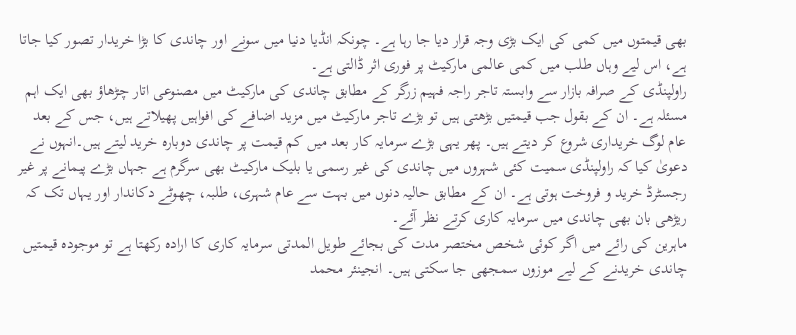بھی قیمتوں میں کمی کی ایک بڑی وجہ قرار دیا جا رہا ہے۔ چونکہ انڈیا دنیا میں سونے اور چاندی کا بڑا خریدار تصور کیا جاتا ہے، اس لیے وہاں طلب میں کمی عالمی مارکیٹ پر فوری اثر ڈالتی ہے۔
راولپنڈی کے صرافہ بازار سے وابستہ تاجر راجہ فہیم زرگر کے مطابق چاندی کی مارکیٹ میں مصنوعی اتار چڑھاؤ بھی ایک اہم مسئلہ ہے۔ ان کے بقول جب قیمتیں بڑھتی ہیں تو بڑے تاجر مارکیٹ میں مزید اضافے کی افواہیں پھیلاتے ہیں، جس کے بعد عام لوگ خریداری شروع کر دیتے ہیں۔ پھر یہی بڑے سرمایہ کار بعد میں کم قیمت پر چاندی دوبارہ خرید لیتے ہیں۔انہوں نے دعویٰ کیا کہ راولپنڈی سمیت کئی شہروں میں چاندی کی غیر رسمی یا بلیک مارکیٹ بھی سرگرم ہے جہاں بڑے پیمانے پر غیر رجسٹرڈ خرید و فروخت ہوتی ہے۔ ان کے مطابق حالیہ دنوں میں بہت سے عام شہری، طلبہ، چھوٹے دکاندار اور یہاں تک کہ ریڑھی بان بھی چاندی میں سرمایہ کاری کرتے نظر آئے۔
ماہرین کی رائے میں اگر کوئی شخص مختصر مدت کی بجائے طویل المدتی سرمایہ کاری کا ارادہ رکھتا ہے تو موجودہ قیمتیں چاندی خریدنے کے لیے موزوں سمجھی جا سکتی ہیں۔ انجینئر محمد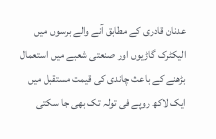عدنان قادری کے مطابق آنے والے برسوں میں الیکٹرک گاڑیوں اور صنعتی شعبے میں استعمال بڑھنے کے باعث چاندی کی قیمت مستقبل میں ایک لاکھ روپے فی تولہ تک بھی جا سکتی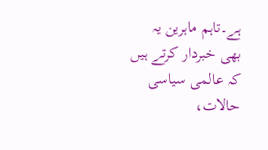ہے۔تاہم ماہرین یہ بھی خبردار کرتے ہیں کہ عالمی سیاسی حالات،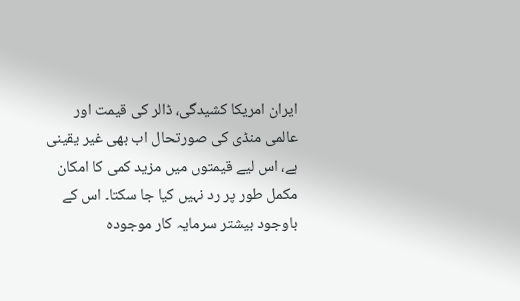ایران امریکا کشیدگی، ڈالر کی قیمت اور عالمی منڈی کی صورتحال اب بھی غیر یقینی ہے، اس لیے قیمتوں میں مزید کمی کا امکان مکمل طور پر رد نہیں کیا جا سکتا۔ اس کے باوجود بیشتر سرمایہ کار موجودہ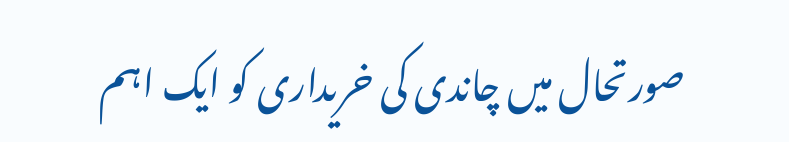صورتحال میں چاندی کی خریداری کو ایک اہم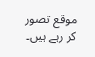موقع تصور کر رہے ہیں۔